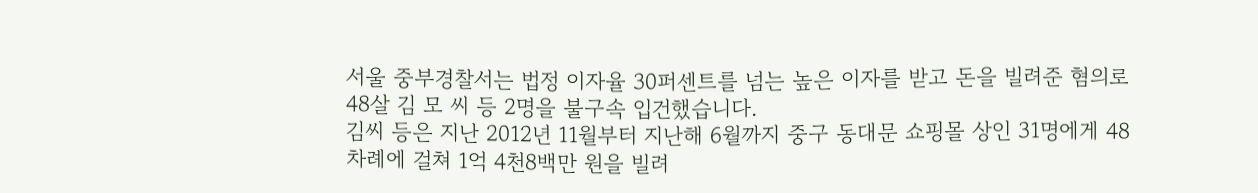서울 중부경찰서는 법정 이자율 30퍼센트를 넘는 높은 이자를 받고 돈을 빌려준 혐의로 48살 김 모 씨 등 2명을 불구속 입건했습니다.
김씨 등은 지난 2012년 11월부터 지난해 6월까지 중구 동대문 쇼핑몰 상인 31명에게 48차례에 걸쳐 1억 4천8백만 원을 빌려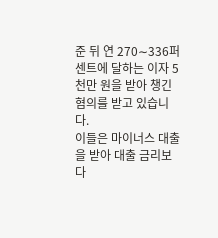준 뒤 연 270∼336퍼센트에 달하는 이자 5천만 원을 받아 챙긴 혐의를 받고 있습니다.
이들은 마이너스 대출을 받아 대출 금리보다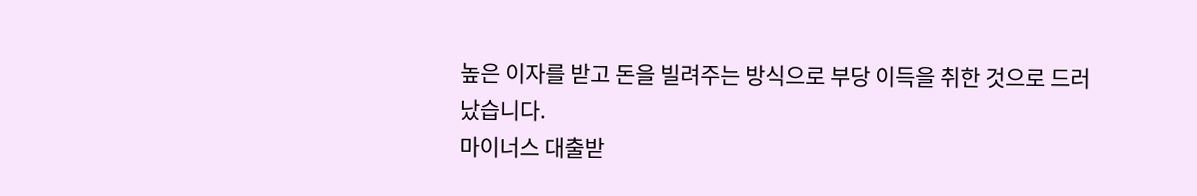높은 이자를 받고 돈을 빌려주는 방식으로 부당 이득을 취한 것으로 드러났습니다.
마이너스 대출받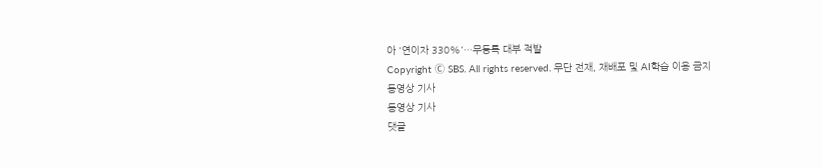아 '연이자 330%'…무등록 대부 적발
Copyright Ⓒ SBS. All rights reserved. 무단 전재, 재배포 및 AI학습 이용 금지
동영상 기사
동영상 기사
댓글